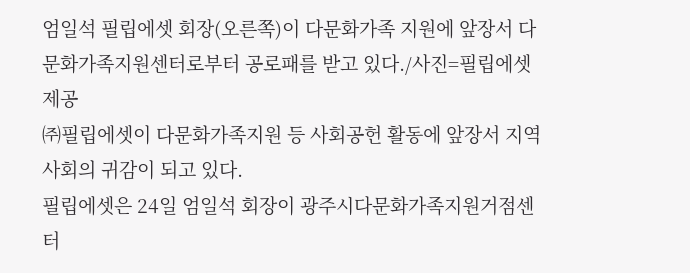엄일석 필립에셋 회장(오른쪽)이 다문화가족 지원에 앞장서 다문화가족지원센터로부터 공로패를 받고 있다./사진=필립에셋 제공
㈜필립에셋이 다문화가족지원 등 사회공헌 활동에 앞장서 지역사회의 귀감이 되고 있다.
필립에셋은 24일 엄일석 회장이 광주시다문화가족지원거점센터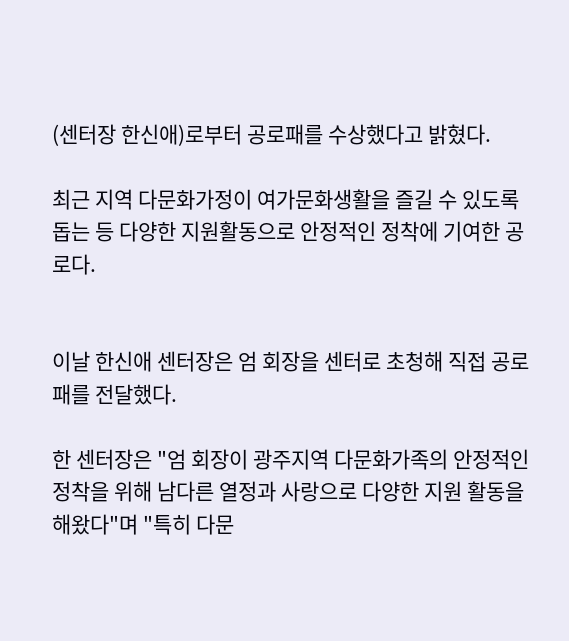(센터장 한신애)로부터 공로패를 수상했다고 밝혔다.

최근 지역 다문화가정이 여가문화생활을 즐길 수 있도록 돕는 등 다양한 지원활동으로 안정적인 정착에 기여한 공로다.


이날 한신애 센터장은 엄 회장을 센터로 초청해 직접 공로패를 전달했다.

한 센터장은 "엄 회장이 광주지역 다문화가족의 안정적인 정착을 위해 남다른 열정과 사랑으로 다양한 지원 활동을 해왔다"며 "특히 다문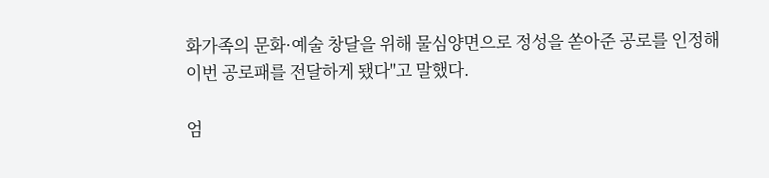화가족의 문화·예술 창달을 위해 물심양면으로 정성을 쏟아준 공로를 인정해 이번 공로패를 전달하게 됐다"고 말했다.

엄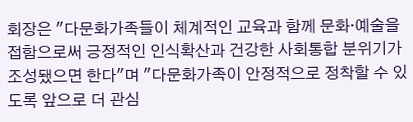회장은 "다문화가족들이 체계적인 교육과 함께 문화·예술을 접함으로써 긍정적인 인식확산과 건강한 사회통합 분위기가 조성됐으면 한다"며 "다문화가족이 안정적으로 정착할 수 있도록 앞으로 더 관심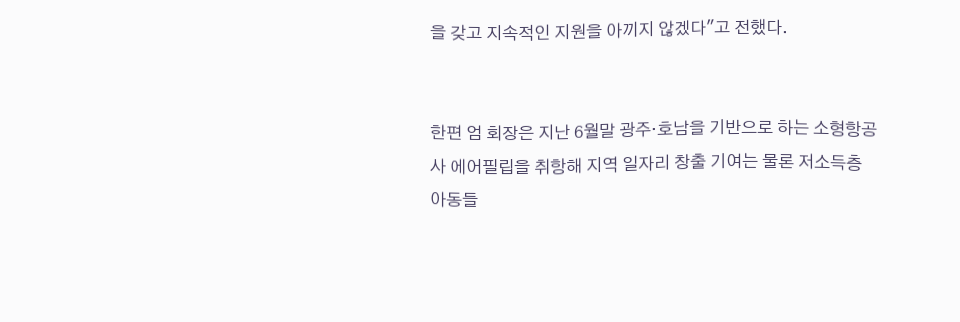을 갖고 지속적인 지원을 아끼지 않겠다"고 전했다.


한편 엄 회장은 지난 6월말 광주·호남을 기반으로 하는 소형항공사 에어필립을 취항해 지역 일자리 창출 기여는 물론 저소득층 아동들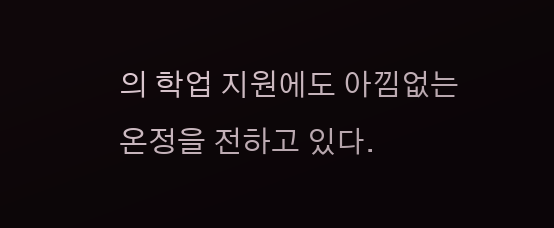의 학업 지원에도 아낌없는 온정을 전하고 있다.